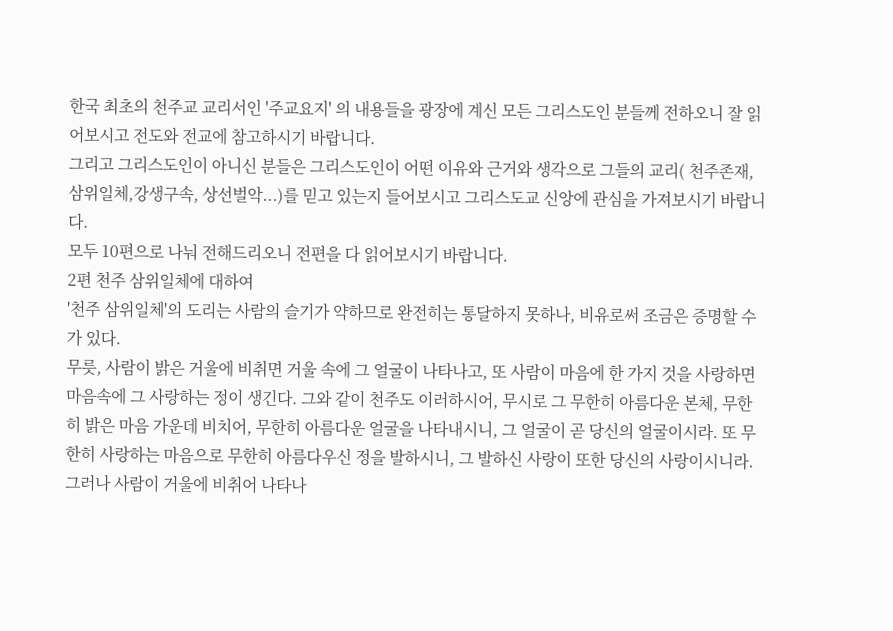한국 최초의 천주교 교리서인 '주교요지' 의 내용들을 광장에 계신 모든 그리스도인 분들께 전하오니 잘 읽어보시고 전도와 전교에 참고하시기 바랍니다.
그리고 그리스도인이 아니신 분들은 그리스도인이 어떤 이유와 근거와 생각으로 그들의 교리( 천주존재, 삼위일체,강생구속, 상선벌악...)를 믿고 있는지 들어보시고 그리스도교 신앙에 관심을 가져보시기 바랍니다.
모두 10편으로 나눠 전해드리오니 전편을 다 읽어보시기 바랍니다.
2편 천주 삼위일체에 대하여
'천주 삼위일체'의 도리는 사람의 슬기가 약하므로 완전히는 통달하지 못하나, 비유로써 조금은 증명할 수가 있다.
무릇, 사람이 밝은 거울에 비취면 거울 속에 그 얼굴이 나타나고, 또 사람이 마음에 한 가지 것을 사랑하면 마음속에 그 사랑하는 정이 생긴다. 그와 같이 천주도 이러하시어, 무시로 그 무한히 아름다운 본체, 무한히 밝은 마음 가운데 비치어, 무한히 아름다운 얼굴을 나타내시니, 그 얼굴이 곧 당신의 얼굴이시라. 또 무한히 사랑하는 마음으로 무한히 아름다우신 정을 발하시니, 그 발하신 사랑이 또한 당신의 사랑이시니라.
그러나 사람이 거울에 비취어 나타나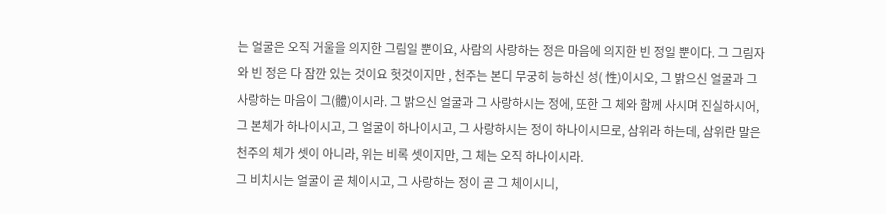는 얼굴은 오직 거울을 의지한 그림일 뿐이요, 사람의 사랑하는 정은 마음에 의지한 빈 정일 뿐이다. 그 그림자와 빈 정은 다 잠깐 있는 것이요 헛것이지만 , 천주는 본디 무궁히 능하신 성( 性)이시오, 그 밝으신 얼굴과 그 사랑하는 마음이 그(體)이시라. 그 밝으신 얼굴과 그 사랑하시는 정에, 또한 그 체와 함께 사시며 진실하시어, 그 본체가 하나이시고, 그 얼굴이 하나이시고, 그 사랑하시는 정이 하나이시므로, 삼위라 하는데, 삼위란 말은 천주의 체가 셋이 아니라, 위는 비록 셋이지만, 그 체는 오직 하나이시라.
그 비치시는 얼굴이 곧 체이시고, 그 사랑하는 정이 곧 그 체이시니,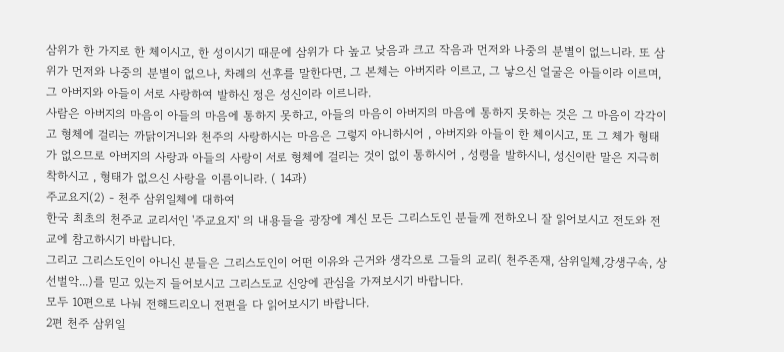삼위가 한 가지로 한 체이시고, 한 성이시기 때문에 삼위가 다 높고 낮음과 크고 작음과 먼저와 나중의 분별이 없느니라. 또 삼위가 먼저와 나중의 분별이 없으나, 차례의 선후를 말한다면, 그 본체는 아버지라 이르고, 그 낳으신 얼굴은 아들이라 이르며, 그 아버지와 아들이 서로 사랑하여 발하신 정은 성신이라 이르니라.
사람은 아버지의 마음이 아들의 마음에 통하지 못하고, 아들의 마음이 아버지의 마음에 통하지 못하는 것은 그 마음이 각각이고 형체에 걸리는 까닭이거니와 천주의 사랑하시는 마음은 그렇지 아니하시어 , 아버지와 아들이 한 체이시고, 또 그 체가 형태가 없으므로 아버지의 사랑과 아들의 사랑이 서로 형체에 걸리는 것이 없이 통하시어 , 성령을 발하시니, 성신이란 말은 지극히 착하시고 , 형태가 없으신 사랑을 이름이니라. ( 14과)
주교요지(2) - 천주 삼위일체에 대하여
한국 최초의 천주교 교리서인 '주교요지' 의 내용들을 광장에 계신 모든 그리스도인 분들께 전하오니 잘 읽어보시고 전도와 전교에 참고하시기 바랍니다.
그리고 그리스도인이 아니신 분들은 그리스도인이 어떤 이유와 근거와 생각으로 그들의 교리( 천주존재, 삼위일체,강생구속, 상선벌악...)를 믿고 있는지 들어보시고 그리스도교 신앙에 관심을 가져보시기 바랍니다.
모두 10편으로 나눠 전해드리오니 전편을 다 읽어보시기 바랍니다.
2편 천주 삼위일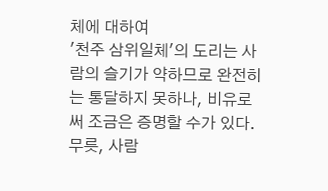체에 대하여
'천주 삼위일체'의 도리는 사람의 슬기가 약하므로 완전히는 통달하지 못하나, 비유로써 조금은 증명할 수가 있다.
무릇, 사람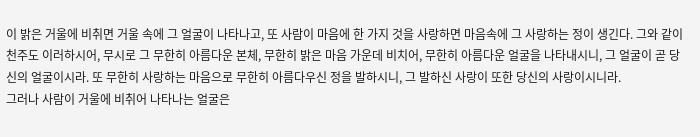이 밝은 거울에 비취면 거울 속에 그 얼굴이 나타나고, 또 사람이 마음에 한 가지 것을 사랑하면 마음속에 그 사랑하는 정이 생긴다. 그와 같이 천주도 이러하시어, 무시로 그 무한히 아름다운 본체, 무한히 밝은 마음 가운데 비치어, 무한히 아름다운 얼굴을 나타내시니, 그 얼굴이 곧 당신의 얼굴이시라. 또 무한히 사랑하는 마음으로 무한히 아름다우신 정을 발하시니, 그 발하신 사랑이 또한 당신의 사랑이시니라.
그러나 사람이 거울에 비취어 나타나는 얼굴은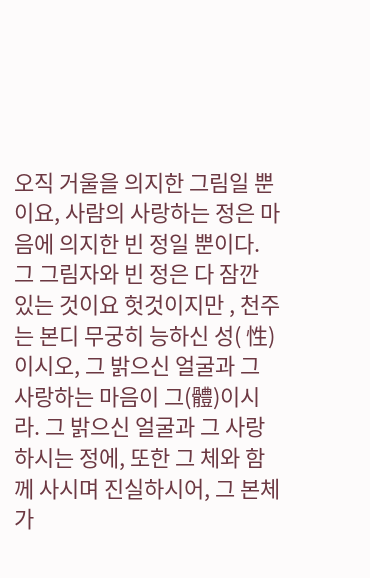오직 거울을 의지한 그림일 뿐이요, 사람의 사랑하는 정은 마음에 의지한 빈 정일 뿐이다. 그 그림자와 빈 정은 다 잠깐 있는 것이요 헛것이지만 , 천주는 본디 무궁히 능하신 성( 性)이시오, 그 밝으신 얼굴과 그 사랑하는 마음이 그(體)이시라. 그 밝으신 얼굴과 그 사랑하시는 정에, 또한 그 체와 함께 사시며 진실하시어, 그 본체가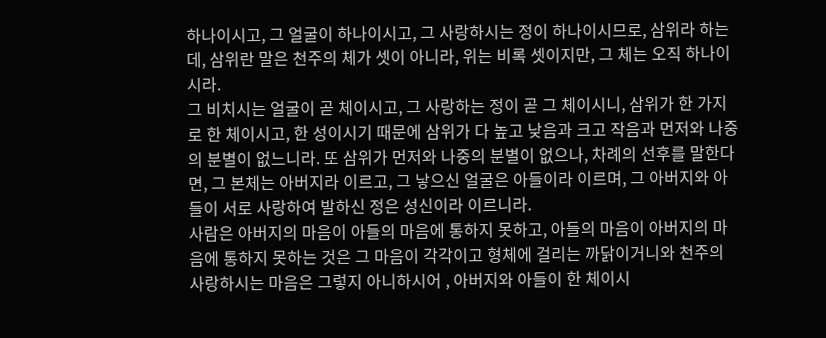하나이시고, 그 얼굴이 하나이시고, 그 사랑하시는 정이 하나이시므로, 삼위라 하는데, 삼위란 말은 천주의 체가 셋이 아니라, 위는 비록 셋이지만, 그 체는 오직 하나이시라.
그 비치시는 얼굴이 곧 체이시고, 그 사랑하는 정이 곧 그 체이시니, 삼위가 한 가지로 한 체이시고, 한 성이시기 때문에 삼위가 다 높고 낮음과 크고 작음과 먼저와 나중의 분별이 없느니라. 또 삼위가 먼저와 나중의 분별이 없으나, 차례의 선후를 말한다면, 그 본체는 아버지라 이르고, 그 낳으신 얼굴은 아들이라 이르며, 그 아버지와 아들이 서로 사랑하여 발하신 정은 성신이라 이르니라.
사람은 아버지의 마음이 아들의 마음에 통하지 못하고, 아들의 마음이 아버지의 마음에 통하지 못하는 것은 그 마음이 각각이고 형체에 걸리는 까닭이거니와 천주의 사랑하시는 마음은 그렇지 아니하시어 , 아버지와 아들이 한 체이시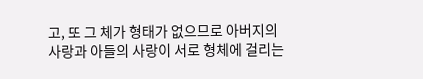고, 또 그 체가 형태가 없으므로 아버지의 사랑과 아들의 사랑이 서로 형체에 걸리는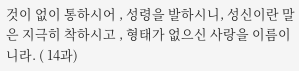것이 없이 통하시어 , 성령을 발하시니, 성신이란 말은 지극히 착하시고 , 형태가 없으신 사랑을 이름이니라. ( 14과)